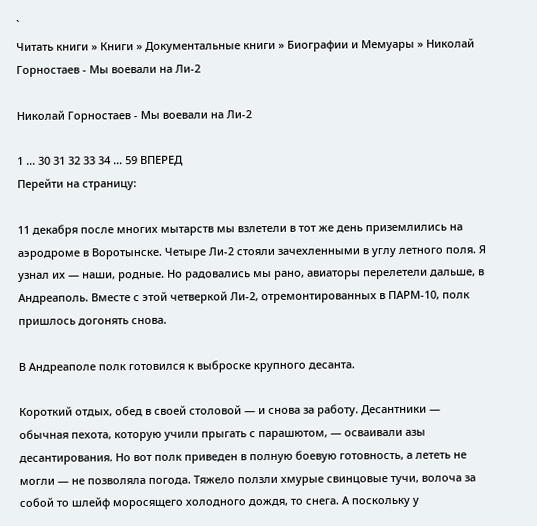`
Читать книги » Книги » Документальные книги » Биографии и Мемуары » Николай Горностаев - Мы воевали на Ли-2

Николай Горностаев - Мы воевали на Ли-2

1 ... 30 31 32 33 34 ... 59 ВПЕРЕД
Перейти на страницу:

11 декабря после многих мытарств мы взлетели в тот же день приземлились на аэродроме в Воротынске. Четыре Ли-2 стояли зачехленными в углу летного поля. Я узнал их — наши, родные. Но радовались мы рано, авиаторы перелетели дальше, в Андреаполь. Вместе с этой четверкой Ли-2, отремонтированных в ПАРМ-10, полк пришлось догонять снова.

В Андреаполе полк готовился к выброске крупного десанта.

Короткий отдых, обед в своей столовой — и снова за работу. Десантники — обычная пехота, которую учили прыгать с парашютом, — осваивали азы десантирования. Но вот полк приведен в полную боевую готовность, а лететь не могли — не позволяла погода. Тяжело ползли хмурые свинцовые тучи, волоча за собой то шлейф моросящего холодного дождя, то снега. А поскольку у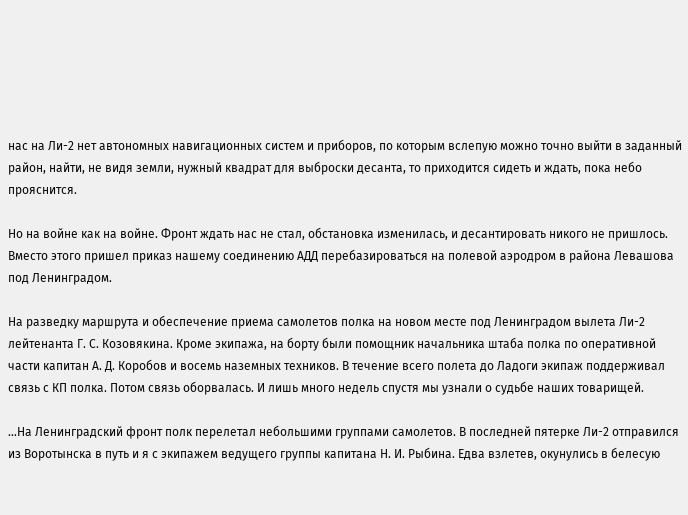нас на Ли-2 нет автономных навигационных систем и приборов, по которым вслепую можно точно выйти в заданный район, найти, не видя земли, нужный квадрат для выброски десанта, то приходится сидеть и ждать, пока небо прояснится.

Но на войне как на войне. Фронт ждать нас не стал, обстановка изменилась, и десантировать никого не пришлось. Вместо этого пришел приказ нашему соединению АДД перебазироваться на полевой аэродром в района Левашова под Ленинградом.

На разведку маршрута и обеспечение приема самолетов полка на новом месте под Ленинградом вылета Ли-2 лейтенанта Г. С. Козовякина. Кроме экипажа, на борту были помощник начальника штаба полка по оперативной части капитан А. Д. Коробов и восемь наземных техников. В течение всего полета до Ладоги экипаж поддерживал связь с КП полка. Потом связь оборвалась. И лишь много недель спустя мы узнали о судьбе наших товарищей.

…На Ленинградский фронт полк перелетал небольшими группами самолетов. В последней пятерке Ли-2 отправился из Воротынска в путь и я с экипажем ведущего группы капитана Н. И. Рыбина. Едва взлетев, окунулись в белесую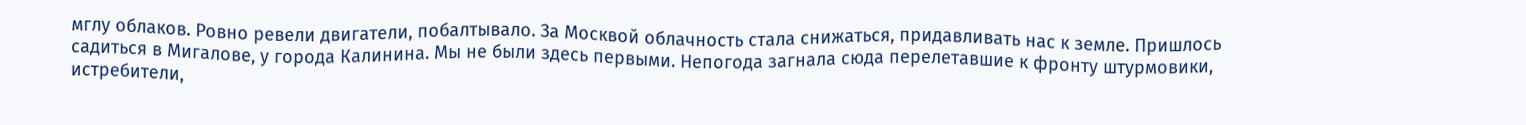мглу облаков. Ровно ревели двигатели, побалтывало. За Москвой облачность стала снижаться, придавливать нас к земле. Пришлось садиться в Мигалове, у города Калинина. Мы не были здесь первыми. Непогода загнала сюда перелетавшие к фронту штурмовики, истребители,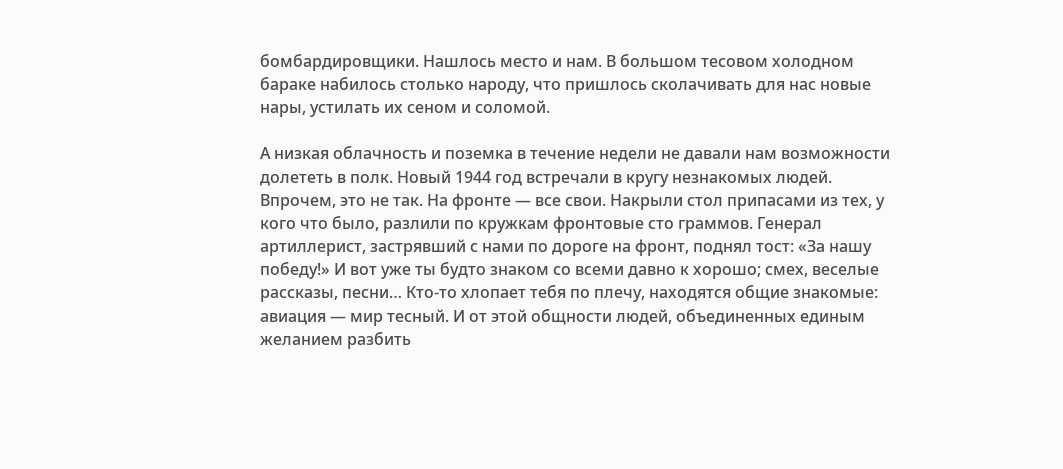бомбардировщики. Нашлось место и нам. В большом тесовом холодном бараке набилось столько народу, что пришлось сколачивать для нас новые нары, устилать их сеном и соломой.

А низкая облачность и поземка в течение недели не давали нам возможности долететь в полк. Новый 1944 год встречали в кругу незнакомых людей. Впрочем, это не так. На фронте — все свои. Накрыли стол припасами из тех, у кого что было, разлили по кружкам фронтовые сто граммов. Генерал артиллерист, застрявший с нами по дороге на фронт, поднял тост: «За нашу победу!» И вот уже ты будто знаком со всеми давно к хорошо; смех, веселые рассказы, песни… Кто-то хлопает тебя по плечу, находятся общие знакомые: авиация — мир тесный. И от этой общности людей, объединенных единым желанием разбить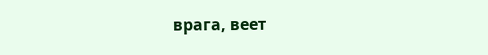врага, веет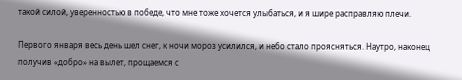такой силой, уверенностью в победе, что мне тоже хочется улыбаться, и я шире расправляю плечи.

Первого января весь день шел снег, к ночи мороз усилился, и небо стало проясняться. Наутро, наконец получив «добро» на вылет, прощаемся с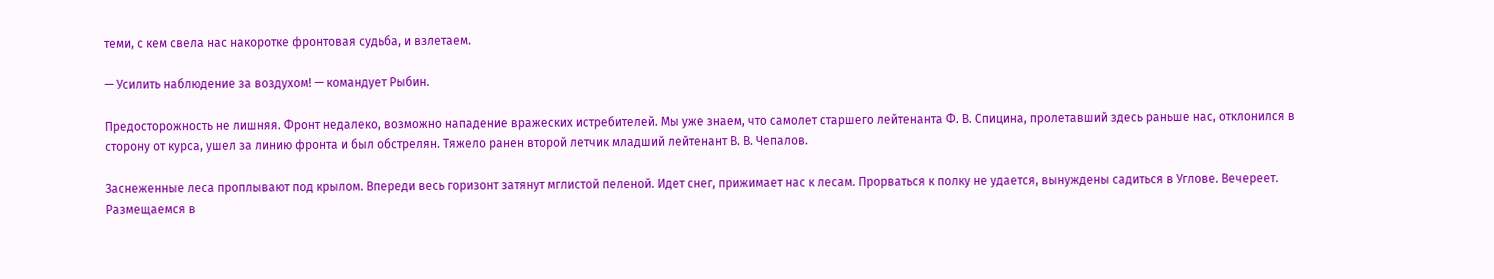теми, с кем свела нас накоротке фронтовая судьба, и взлетаем.

— Усилить наблюдение за воздухом! — командует Рыбин.

Предосторожность не лишняя. Фронт недалеко, возможно нападение вражеских истребителей. Мы уже знаем, что самолет старшего лейтенанта Ф. В. Спицина, пролетавший здесь раньше нас, отклонился в сторону от курса, ушел за линию фронта и был обстрелян. Тяжело ранен второй летчик младший лейтенант В. В. Чепалов.

Заснеженные леса проплывают под крылом. Впереди весь горизонт затянут мглистой пеленой. Идет снег, прижимает нас к лесам. Прорваться к полку не удается, вынуждены садиться в Углове. Вечереет. Размещаемся в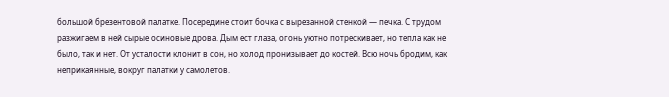большой брезентовой палатке. Посередине стоит бочка с вырезанной стенкой — печка. С трудом разжигаем в ней сырые осиновые дрова. Дым ест глаза, огонь уютно потрескивает, но тепла как не было, так и нет. От усталости клонит в сон, но холод пронизывает до костей. Всю ночь бродим, как неприкаянные, вокруг палатки у самолетов.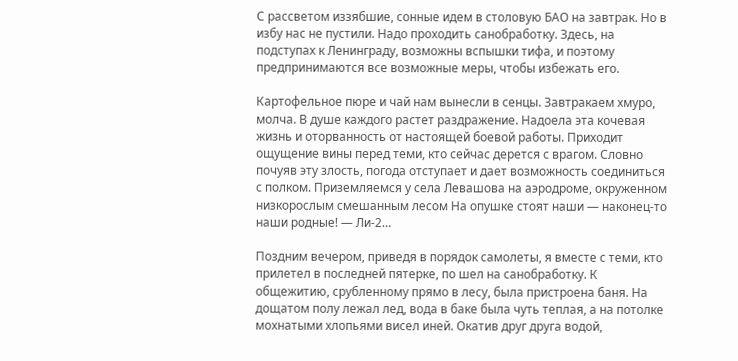С рассветом иззябшие, сонные идем в столовую БАО на завтрак. Но в избу нас не пустили. Надо проходить санобработку. Здесь, на подступах к Ленинграду, возможны вспышки тифа, и поэтому предпринимаются все возможные меры, чтобы избежать его.

Картофельное пюре и чай нам вынесли в сенцы. Завтракаем хмуро, молча. В душе каждого растет раздражение. Надоела эта кочевая жизнь и оторванность от настоящей боевой работы. Приходит ощущение вины перед теми, кто сейчас дерется с врагом. Словно почуяв эту злость, погода отступает и дает возможность соединиться с полком. Приземляемся у села Левашова на аэродроме, окруженном низкорослым смешанным лесом На опушке стоят наши — наконец-то наши родные! — Ли-2…

Поздним вечером, приведя в порядок самолеты, я вместе с теми, кто прилетел в последней пятерке, по шел на санобработку. К общежитию, срубленному прямо в лесу, была пристроена баня. На дощатом полу лежал лед, вода в баке была чуть теплая, а на потолке мохнатыми хлопьями висел иней. Окатив друг друга водой,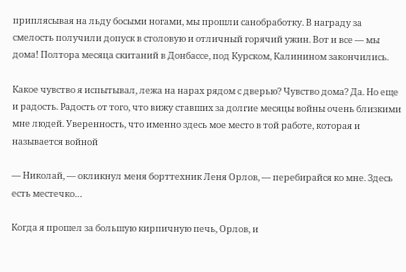приплясывая на льду босыми ногами, мы прошли санобработку. В награду за смелость получили допуск в столовую и отличный горячий ужин. Вот и все — мы дома! Полтора месяца скитаний в Донбассе, под Курском, Калинином закончились.

Какое чувство я испытывал, лежа на нарах рядом с дверью? Чувство дома? Да. Но еще и радость. Радость от того, что вижу ставших за долгие месяцы войны очень близкими мне людей. Уверенность, что именно здесь мое место в той работе, которая и называется войной

— Николай, — окликнул меня борттехник Леня Орлов, — перебирайся ко мне. Здесь есть местечко…

Когда я прошел за большую кирпичную печь, Орлов, и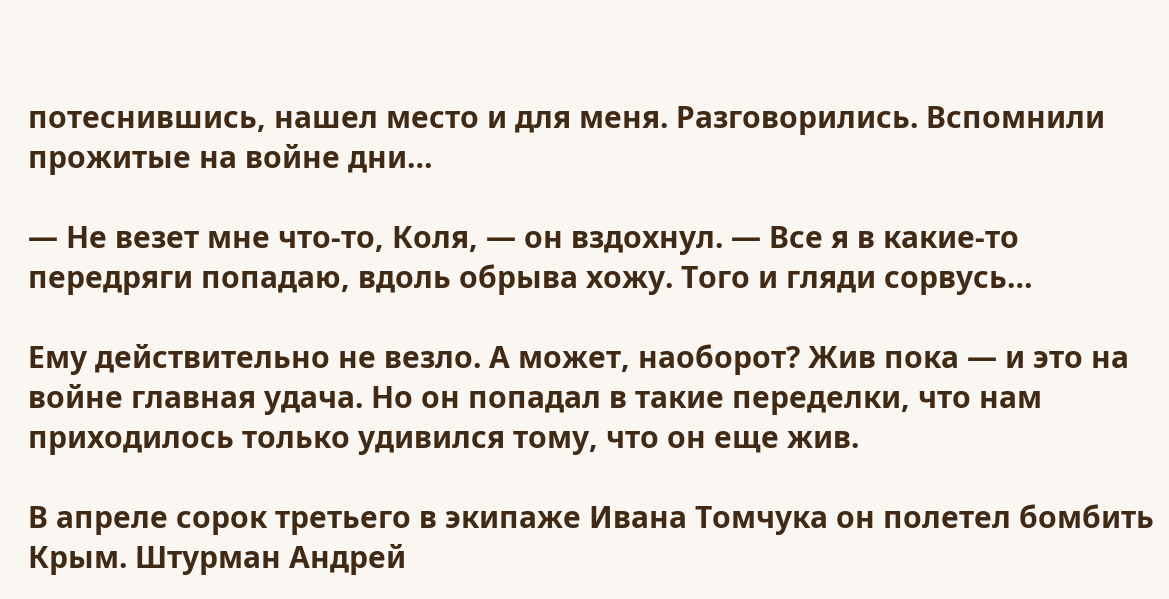потеснившись, нашел место и для меня. Разговорились. Вспомнили прожитые на войне дни…

— Не везет мне что-то, Коля, — он вздохнул. — Все я в какие-то передряги попадаю, вдоль обрыва хожу. Того и гляди сорвусь…

Ему действительно не везло. А может, наоборот? Жив пока — и это на войне главная удача. Но он попадал в такие переделки, что нам приходилось только удивился тому, что он еще жив.

В апреле сорок третьего в экипаже Ивана Томчука он полетел бомбить Крым. Штурман Андрей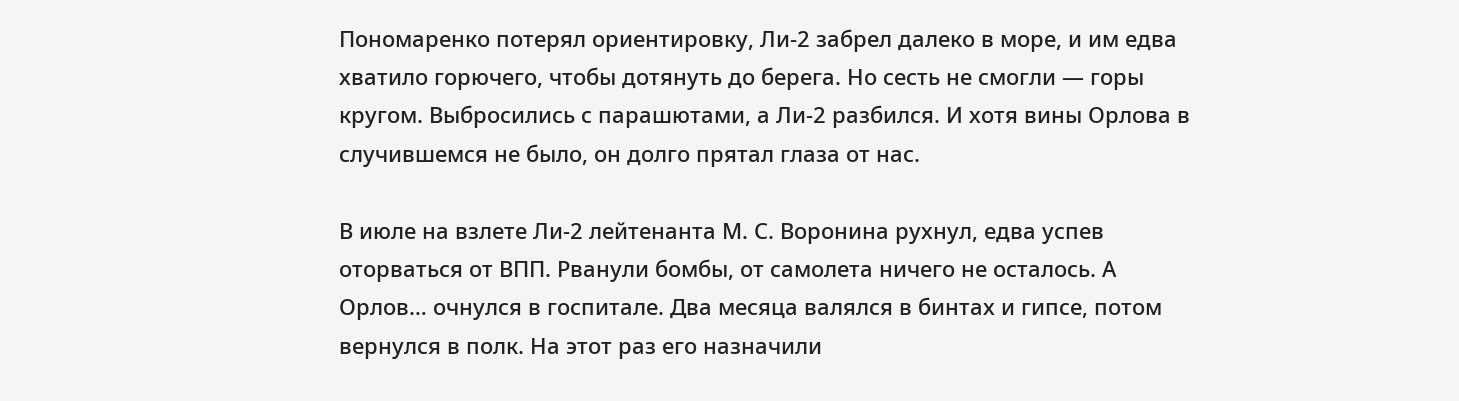Пономаренко потерял ориентировку, Ли-2 забрел далеко в море, и им едва хватило горючего, чтобы дотянуть до берега. Но сесть не смогли — горы кругом. Выбросились с парашютами, а Ли-2 разбился. И хотя вины Орлова в случившемся не было, он долго прятал глаза от нас.

В июле на взлете Ли-2 лейтенанта М. С. Воронина рухнул, едва успев оторваться от ВПП. Рванули бомбы, от самолета ничего не осталось. А Орлов… очнулся в госпитале. Два месяца валялся в бинтах и гипсе, потом вернулся в полк. На этот раз его назначили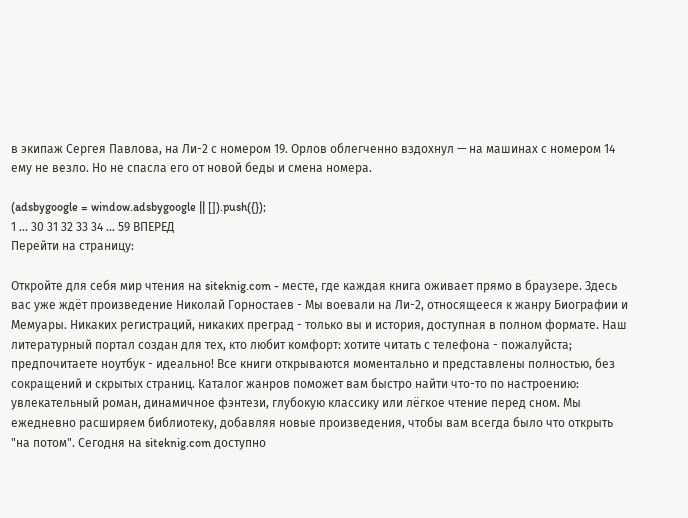в экипаж Сергея Павлова, на Ли-2 с номером 19. Орлов облегченно вздохнул — на машинах с номером 14 ему не везло. Но не спасла его от новой беды и смена номера.

(adsbygoogle = window.adsbygoogle || []).push({});
1 ... 30 31 32 33 34 ... 59 ВПЕРЕД
Перейти на страницу:

Откройте для себя мир чтения на siteknig.com - месте, где каждая книга оживает прямо в браузере. Здесь вас уже ждёт произведение Николай Горностаев - Мы воевали на Ли-2, относящееся к жанру Биографии и Мемуары. Никаких регистраций, никаких преград - только вы и история, доступная в полном формате. Наш литературный портал создан для тех, кто любит комфорт: хотите читать с телефона - пожалуйста; предпочитаете ноутбук - идеально! Все книги открываются моментально и представлены полностью, без сокращений и скрытых страниц. Каталог жанров поможет вам быстро найти что-то по настроению: увлекательный роман, динамичное фэнтези, глубокую классику или лёгкое чтение перед сном. Мы ежедневно расширяем библиотеку, добавляя новые произведения, чтобы вам всегда было что открыть "на потом". Сегодня на siteknig.com доступно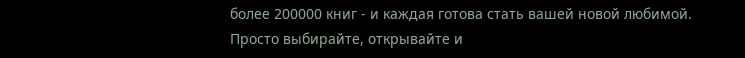более 200000 книг - и каждая готова стать вашей новой любимой. Просто выбирайте, открывайте и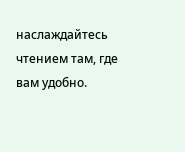наслаждайтесь чтением там, где вам удобно.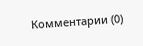Комментарии (0)